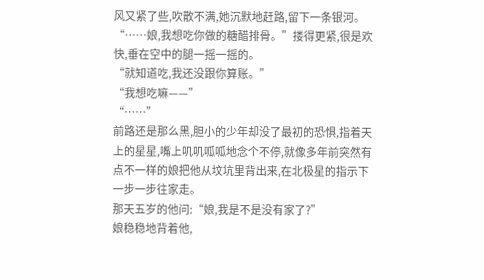风又紧了些,吹散不满,她沉默地赶路,留下一条银河。
“……娘,我想吃你做的糖醋排骨。”搂得更紧,很是欢快,垂在空中的腿一摇一摇的。
“就知道吃,我还没跟你算账。”
“我想吃嘛——”
“……”
前路还是那么黑,胆小的少年却没了最初的恐惧,指着天上的星星,嘴上叽叽呱呱地念个不停,就像多年前突然有点不一样的娘把他从坟坑里背出来,在北极星的指示下一步一步往家走。
那天五岁的他问:“娘,我是不是没有家了?”
娘稳稳地背着他,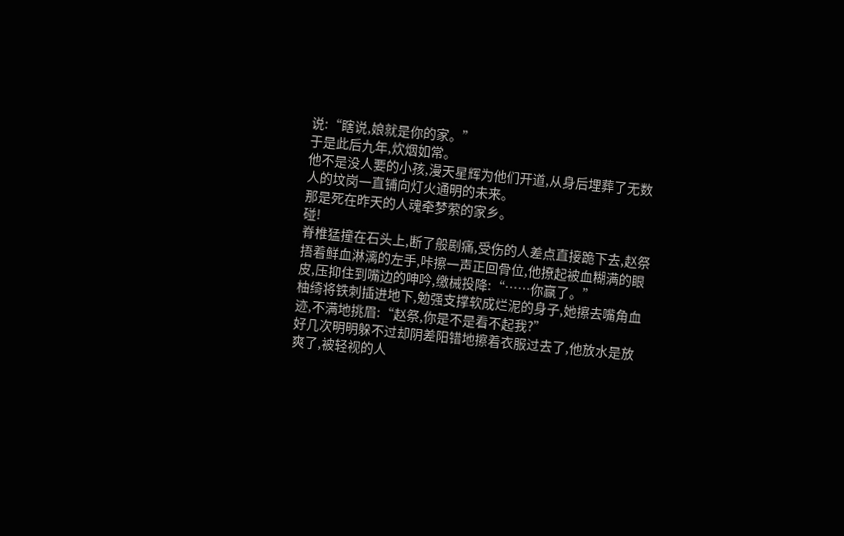说:“瞎说,娘就是你的家。”
于是此后九年,炊烟如常。
他不是没人要的小孩,漫天星辉为他们开道,从身后埋葬了无数人的坟岗一直铺向灯火通明的未来。
那是死在昨天的人魂牵梦萦的家乡。
碰!
脊椎猛撞在石头上,断了般剧痛,受伤的人差点直接跪下去,赵祭捂着鲜血淋漓的左手,咔擦一声正回骨位,他撩起被血糊满的眼皮,压抑住到嘴边的呻吟,缴械投降:“……你赢了。”
柚绮将铁刺插进地下,勉强支撑软成烂泥的身子,她擦去嘴角血迹,不满地挑眉:“赵祭,你是不是看不起我?”
好几次明明躲不过却阴差阳错地擦着衣服过去了,他放水是放爽了,被轻视的人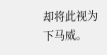却将此视为下马威。